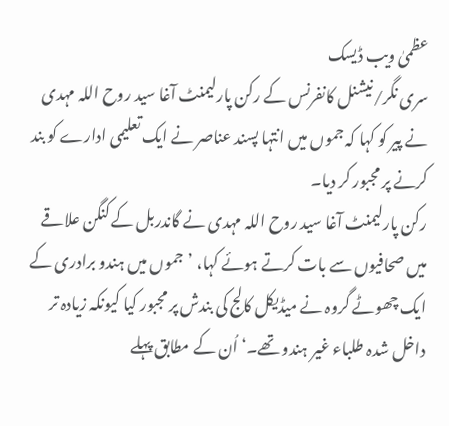عظمیٰ ویب ڈیسک
سری نگر/نیشنل کانفرنس کے رکن پارلیمنٹ آغا سید روح اللہ مہدی نے پیر کو کہا کہ جموں میں انتہا پسند عناصر نے ایک تعلیمی ادارے کو بند کرنے پر مجبور کر دیا۔
رکن پارلیمنٹ آغا سید روح اللہ مہدی نے گاندربل کے کنگن علاقے میں صحافیوں سے بات کرتے ہوئے کہا، ’جموں میں ہندو برادری کے ایک چھوٹے گروہ نے میڈیکل کالج کی بندش پر مجبور کیا کیونکہ زیادہ تر داخل شدہ طلباء غیر ہندو تھے۔‘ اُن کے مطابق پہلے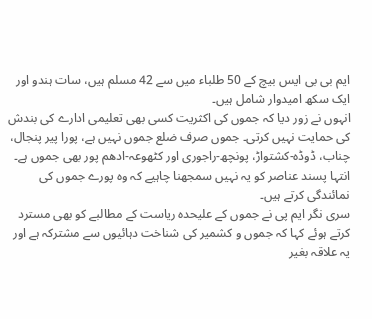ایم بی بی ایس بیچ کے 50 طلباء میں سے 42 مسلم ہیں، سات ہندو اور ایک سکھ امیدوار شامل ہیں۔
انہوں نے زور دیا کہ جموں کی اکثریت کسی بھی تعلیمی ادارے کی بندش کی حمایت نہیں کرتی۔ جموں صرف ضلع جموں نہیں ہے، پورا پیر پنجال، چناب، ڈوڈہ-کشتواڑ، پونچھ-راجوری اور کٹھوعہ-ادھم پور بھی جموں ہے۔ انتہا پسند عناصر کو یہ نہیں سمجھنا چاہیے کہ وہ پورے جموں کی نمائندگی کرتے ہیں۔
سری نگر ایم پی نے جموں کے علیحدہ ریاست کے مطالبے کو بھی مسترد کرتے ہوئے کہا کہ جموں و کشمیر کی شناخت دہائیوں سے مشترکہ ہے اور یہ علاقہ بغیر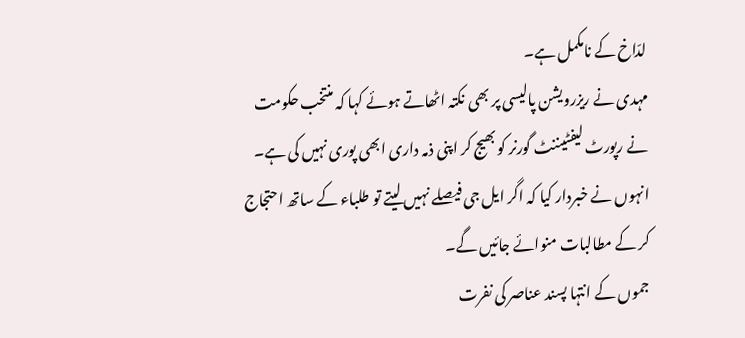لدّاخ کے نامکمل ہے۔
مہدی نے ریزرویشن پالیسی پر بھی نکتہ اٹھاتے ہوئے کہا کہ منتخب حکومت نے رپورٹ لیفٹیننٹ گورنر کو بھیج کر اپنی ذمہ داری ابھی پوری نہیں کی ہے۔ انہوں نے خبردار کیا کہ اگر ایل جی فیصلے نہیں لیتے تو طلباء کے ساتھ احتجاج کر کے مطالبات منوائے جائیں گے۔
جموں کے انتہا پسند عناصر کی نفرت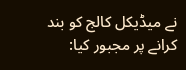نے میڈیکل کالج کو بند کرانے پر مجبور کیا: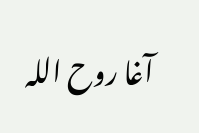آغا روح اللہ